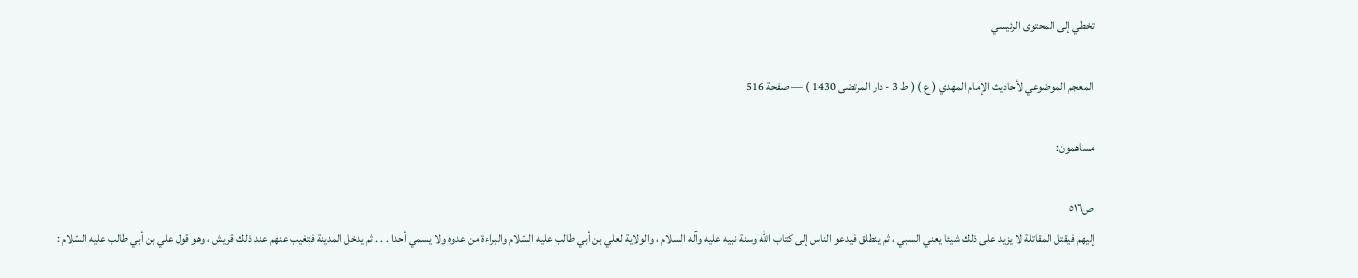تخطي إلى المحتوى الرئيسي

المعجم الموضوعي لأحاديث الإمام المهدي ( ع ) ( ط 3 - دار المرتضى 1430 ) — صفحة 516

مساهمون:

ص٥١٦
إليهم فيقتل المقاتلة لا يزيد على ذلك شيئا يعني السبي ، ثم ينطلق فيدعو الناس إلى كتاب اللّه وسنة نبيه عليه وآله السلام ، والولاية لعلي بن أبي طالب عليه السّلام والبراءة من عدوه ولا يسمي أحدا . . . ثم يدخل المدينة فتغيب عنهم عند ذلك قريش ، وهو قول علي بن أبي طالب عليه السّلام :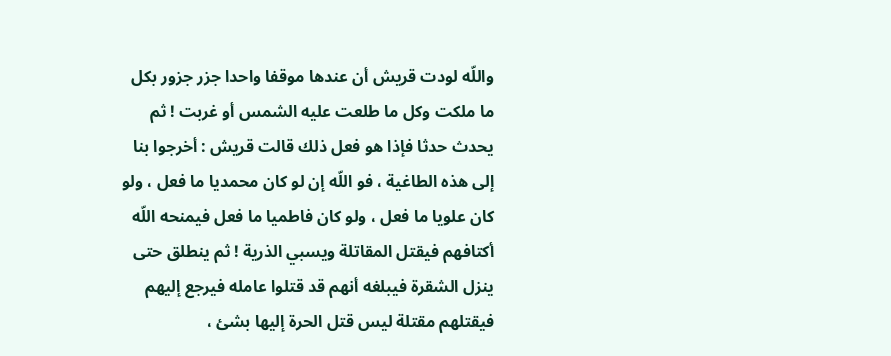واللّه لودت قريش أن عندها موقفا واحدا جزر جزور بكل ما ملكت وكل ما طلعت عليه الشمس أو غربت ! ثم يحدث حدثا فإذا هو فعل ذلك قالت قريش : أخرجوا بنا إلى هذه الطاغية ، فو اللّه إن لو كان محمديا ما فعل ، ولو كان علويا ما فعل ، ولو كان فاطميا ما فعل فيمنحه اللّه أكتافهم فيقتل المقاتلة ويسبي الذرية ! ثم ينطلق حتى ينزل الشقرة فيبلغه أنهم قد قتلوا عامله فيرجع إليهم فيقتلهم مقتلة ليس قتل الحرة إليها بشئ ،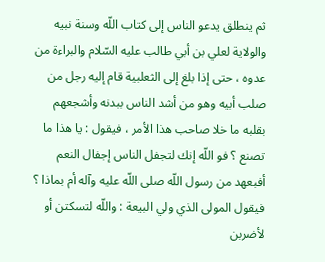ثم ينطلق يدعو الناس إلى كتاب اللّه وسنة نبيه والولاية لعلي بن أبي طالب عليه السّلام والبراءة من عدوه ، حتى إذا بلغ إلى الثعلبية قام إليه رجل من صلب أبيه وهو من أشد الناس ببدنه وأشجعهم بقلبه ما خلا صاحب هذا الأمر ، فيقول : يا هذا ما تصنع ؟ فو اللّه إنك لتجفل الناس إجفال النعم أفبعهد من رسول اللّه صلى اللّه عليه وآله أم بماذا ؟ فيقول المولى الذي ولي البيعة : واللّه لتسكتن أو لأضربن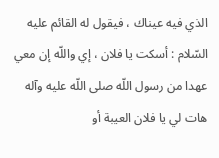الذي فيه عيناك ، فيقول له القائم عليه السّلام : أسكت يا فلان ، إي واللّه إن معي عهدا من رسول اللّه صلى اللّه عليه وآله هات لي يا فلان العيبة أو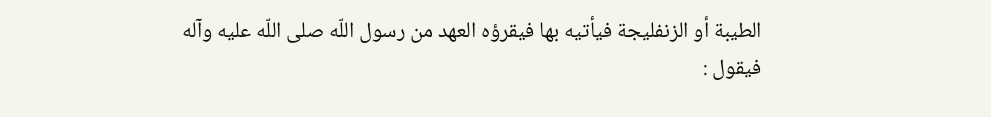الطيبة أو الزنفليجة فيأتيه بها فيقرؤه العهد من رسول اللّه صلى اللّه عليه وآله فيقول :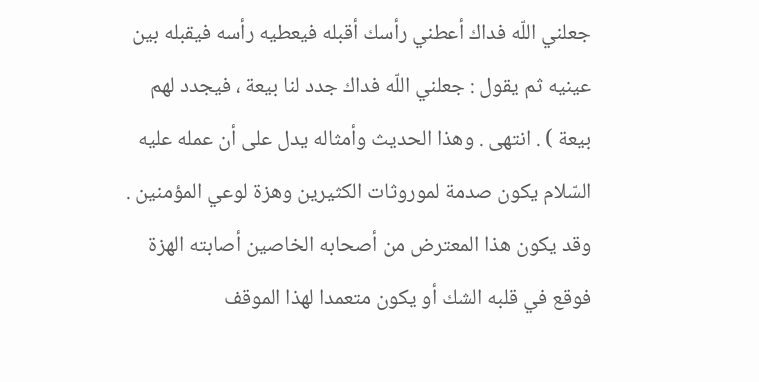جعلني اللّه فداك أعطني رأسك أقبله فيعطيه رأسه فيقبله بين عينيه ثم يقول : جعلني اللّه فداك جدد لنا بيعة ، فيجدد لهم بيعة ) . انتهى . وهذا الحديث وأمثاله يدل على أن عمله عليه السّلام يكون صدمة لموروثات الكثيرين وهزة لوعي المؤمنين . وقد يكون هذا المعترض من أصحابه الخاصين أصابته الهزة فوقع في قلبه الشك أو يكون متعمدا لهذا الموقف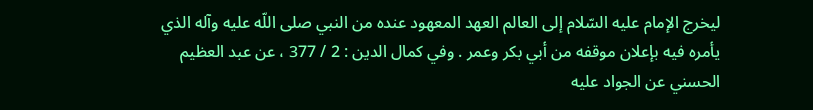ليخرج الإمام عليه السّلام إلى العالم العهد المعهود عنده من النبي صلى اللّه عليه وآله الذي يأمره فيه بإعلان موقفه من أبي بكر وعمر . وفي كمال الدين : 2 / 377 ، عن عبد العظيم الحسني عن الجواد عليه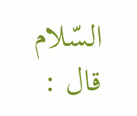السّلام قال :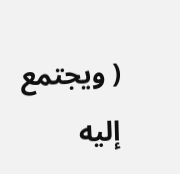( ويجتمع إليه